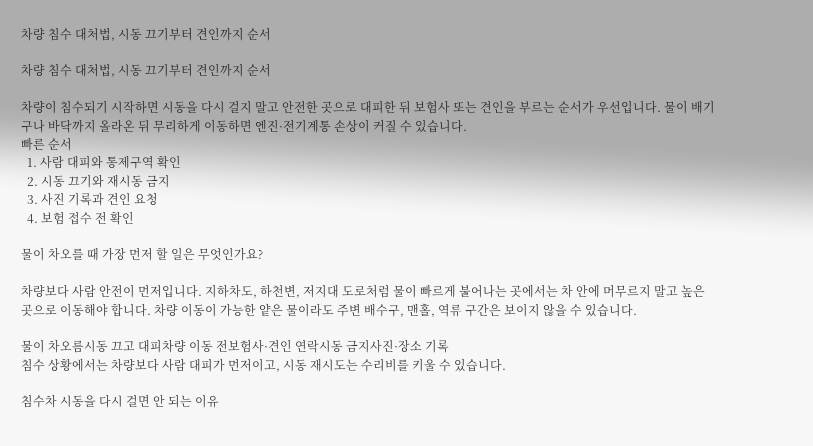차량 침수 대처법, 시동 끄기부터 견인까지 순서

차량 침수 대처법, 시동 끄기부터 견인까지 순서

차량이 침수되기 시작하면 시동을 다시 걸지 말고 안전한 곳으로 대피한 뒤 보험사 또는 견인을 부르는 순서가 우선입니다. 물이 배기구나 바닥까지 올라온 뒤 무리하게 이동하면 엔진·전기계통 손상이 커질 수 있습니다.
빠른 순서
  1. 사람 대피와 통제구역 확인
  2. 시동 끄기와 재시동 금지
  3. 사진 기록과 견인 요청
  4. 보험 접수 전 확인

물이 차오를 때 가장 먼저 할 일은 무엇인가요?

차량보다 사람 안전이 먼저입니다. 지하차도, 하천변, 저지대 도로처럼 물이 빠르게 불어나는 곳에서는 차 안에 머무르지 말고 높은 곳으로 이동해야 합니다. 차량 이동이 가능한 얕은 물이라도 주변 배수구, 맨홀, 역류 구간은 보이지 않을 수 있습니다.

물이 차오름시동 끄고 대피차량 이동 전보험사·견인 연락시동 금지사진·장소 기록
침수 상황에서는 차량보다 사람 대피가 먼저이고, 시동 재시도는 수리비를 키울 수 있습니다.

침수차 시동을 다시 걸면 안 되는 이유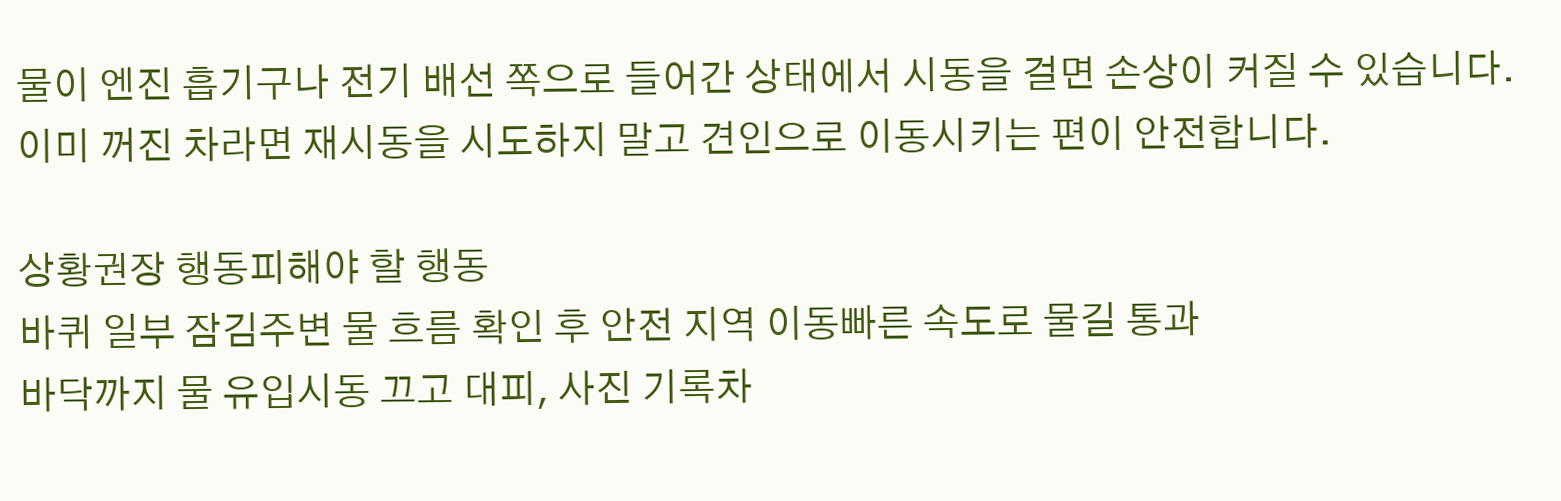물이 엔진 흡기구나 전기 배선 쪽으로 들어간 상태에서 시동을 걸면 손상이 커질 수 있습니다. 이미 꺼진 차라면 재시동을 시도하지 말고 견인으로 이동시키는 편이 안전합니다.

상황권장 행동피해야 할 행동
바퀴 일부 잠김주변 물 흐름 확인 후 안전 지역 이동빠른 속도로 물길 통과
바닥까지 물 유입시동 끄고 대피, 사진 기록차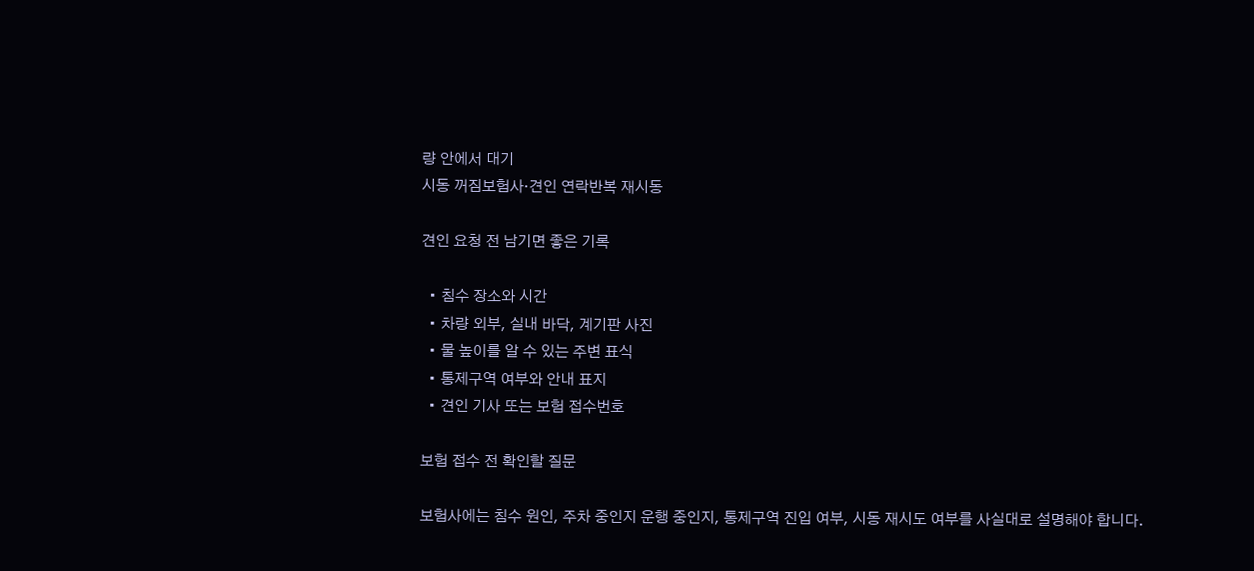량 안에서 대기
시동 꺼짐보험사·견인 연락반복 재시동

견인 요청 전 남기면 좋은 기록

  • 침수 장소와 시간
  • 차량 외부, 실내 바닥, 계기판 사진
  • 물 높이를 알 수 있는 주변 표식
  • 통제구역 여부와 안내 표지
  • 견인 기사 또는 보험 접수번호

보험 접수 전 확인할 질문

보험사에는 침수 원인, 주차 중인지 운행 중인지, 통제구역 진입 여부, 시동 재시도 여부를 사실대로 설명해야 합니다.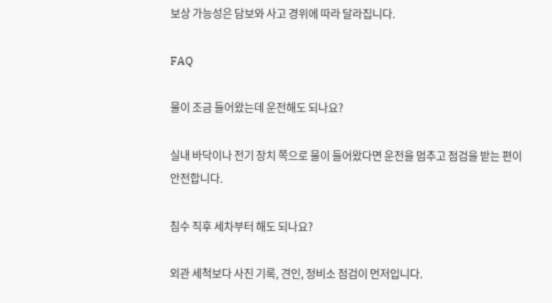보상 가능성은 담보와 사고 경위에 따라 달라집니다.

FAQ

물이 조금 들어왔는데 운전해도 되나요?

실내 바닥이나 전기 장치 쪽으로 물이 들어왔다면 운전을 멈추고 점검을 받는 편이 안전합니다.

침수 직후 세차부터 해도 되나요?

외관 세척보다 사진 기록, 견인, 정비소 점검이 먼저입니다.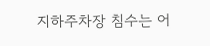지하주차장 침수는 어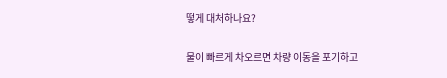떻게 대처하나요?

물이 빠르게 차오르면 차량 이동을 포기하고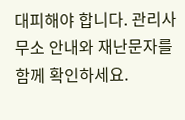대피해야 합니다. 관리사무소 안내와 재난문자를 함께 확인하세요.